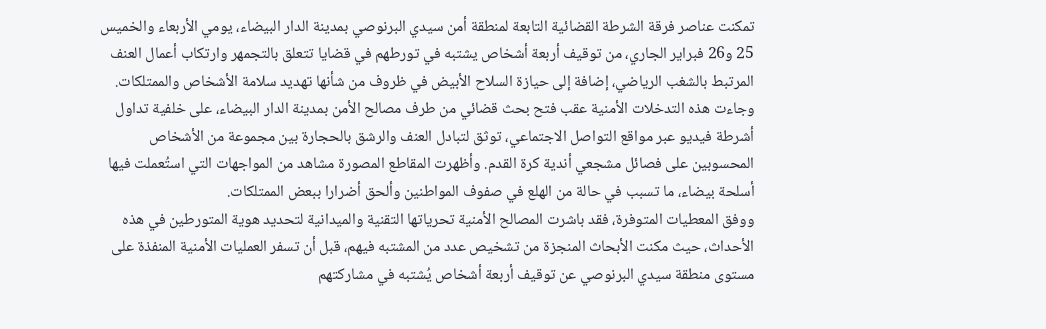تمكنت عناصر فرقة الشرطة القضائية التابعة لمنطقة أمن سيدي البرنوصي بمدينة الدار البيضاء، يومي الأربعاء والخميس 25 و26 فبراير الجاري، من توقيف أربعة أشخاص يشتبه في تورطهم في قضايا تتعلق بالتجمهر وارتكاب أعمال العنف المرتبط بالشغب الرياضي، إضافة إلى حيازة السلاح الأبيض في ظروف من شأنها تهديد سلامة الأشخاص والممتلكات.
وجاءت هذه التدخلات الأمنية عقب فتح بحث قضائي من طرف مصالح الأمن بمدينة الدار البيضاء، على خلفية تداول أشرطة فيديو عبر مواقع التواصل الاجتماعي، توثق لتبادل العنف والرشق بالحجارة بين مجموعة من الأشخاص المحسوبين على فصائل مشجعي أندية كرة القدم. وأظهرت المقاطع المصورة مشاهد من المواجهات التي استُعملت فيها أسلحة بيضاء، ما تسبب في حالة من الهلع في صفوف المواطنين وألحق أضرارا ببعض الممتلكات.
ووفق المعطيات المتوفرة، فقد باشرت المصالح الأمنية تحرياتها التقنية والميدانية لتحديد هوية المتورطين في هذه الأحداث، حيث مكنت الأبحاث المنجزة من تشخيص عدد من المشتبه فيهم، قبل أن تسفر العمليات الأمنية المنفذة على مستوى منطقة سيدي البرنوصي عن توقيف أربعة أشخاص يُشتبه في مشاركتهم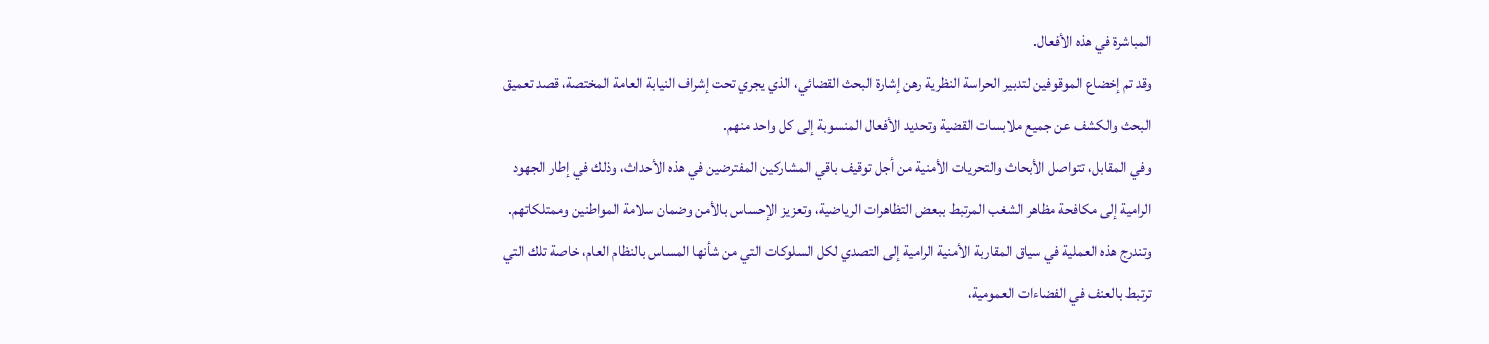المباشرة في هذه الأفعال.
وقد تم إخضاع الموقوفين لتدبير الحراسة النظرية رهن إشارة البحث القضائي، الذي يجري تحت إشراف النيابة العامة المختصة، قصد تعميق البحث والكشف عن جميع ملابسات القضية وتحديد الأفعال المنسوبة إلى كل واحد منهم.
وفي المقابل، تتواصل الأبحاث والتحريات الأمنية من أجل توقيف باقي المشاركين المفترضين في هذه الأحداث، وذلك في إطار الجهود الرامية إلى مكافحة مظاهر الشغب المرتبط ببعض التظاهرات الرياضية، وتعزيز الإحساس بالأمن وضمان سلامة المواطنين وممتلكاتهم.
وتندرج هذه العملية في سياق المقاربة الأمنية الرامية إلى التصدي لكل السلوكات التي من شأنها المساس بالنظام العام، خاصة تلك التي ترتبط بالعنف في الفضاءات العمومية،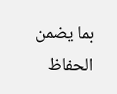بما يضمن الحفاظ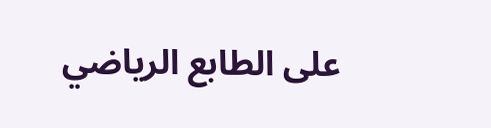على الطابع الرياضي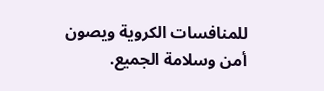للمنافسات الكروية ويصون أمن وسلامة الجميع.